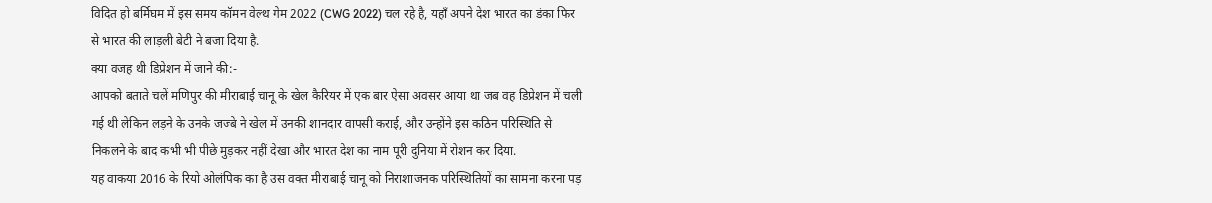विदित हो बर्मिघम में इस समय कॉमन वेल्थ गेम 2022 (CWG 2022) चल रहे है, यहाँ अपने देश भारत का डंका फिर से भारत की लाड़ली बेटी ने बजा दिया है.
क्या वजह थी डिप्रेशन में जाने की:-
आपको बताते चलें मणिपुर की मीराबाई चानू के खेल कैरियर में एक बार ऐसा अवसर आया था जब वह डिप्रेशन में चली गई थी लेकिन लड़ने के उनके जज्बे ने खेल में उनकी शानदार वापसी कराई, और उन्होंने इस कठिन परिस्थिति से निकलने के बाद कभी भी पीछे मुड़कर नहीं देखा और भारत देश का नाम पूरी दुनिया में रोशन कर दिया.
यह वाकया 2016 के रियो ओलंपिक का है उस वक्त मीराबाई चानू को निराशाजनक परिस्थितियों का सामना करना पड़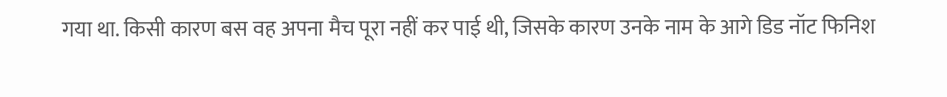गया था. किसी कारण बस वह अपना मैच पूरा नहीं कर पाई थी, जिसके कारण उनके नाम के आगे डिड नॉट फिनिश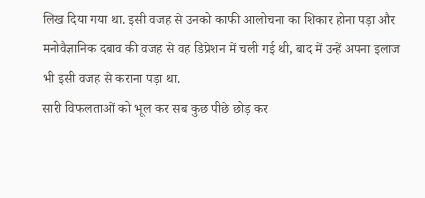लिख दिया गया था. इसी वजह से उनको काफी आलोचना का शिकार होना पड़ा और मनोवैज्ञानिक दबाव की वजह से वह डिप्रेशन में चली गई थी, बाद में उन्हें अपना इलाज भी इसी वजह से कराना पड़ा था.
सारी विफलताओं को भूल कर सब कुछ पीछे छोड़ कर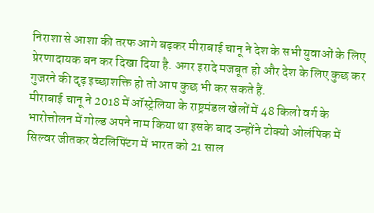निराशा से आशा की तरफ आगे बढ़कर मीराबाई चानू ने देश के सभी युवाओं के लिए प्रेरणादायक बन कर दिखा दिया है. अगर इरादे मजबूत हो और देश के लिए कुछ कर गुजरने की दृढ़ इच्छाशक्ति हो तो आप कुछ भी कर सकते हैं.
मीराबाई चानू ने 2018 में ऑस्ट्रेलिया के राष्ट्रमंडल खेलों में 48 किलो वर्ग के भारोत्तोलन में गोल्ड अपने नाम किया था इसके बाद उन्होंने टोक्यो ओलंपिक में सिल्वर जीतकर वेटलिफ्टिंग में भारत को 21 साल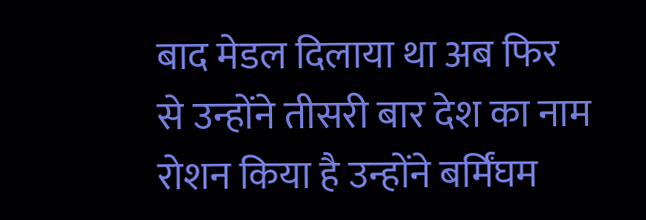बाद मेडल दिलाया था अब फिर से उन्होंने तीसरी बार देश का नाम रोशन किया है उन्होंने बर्मिंघम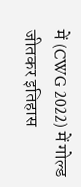में (CWG 2022) में गोल्ड जीतकर इतिहास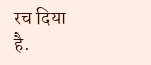रच दिया है.